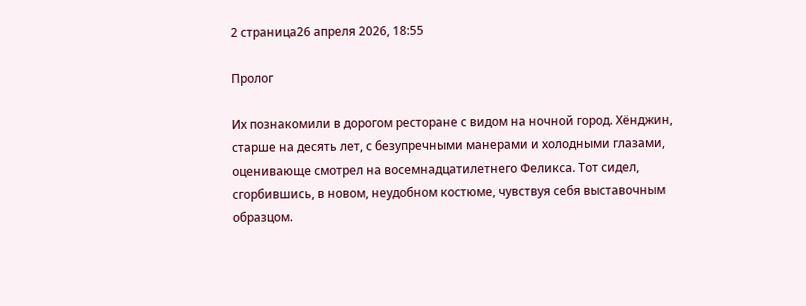2 страница26 апреля 2026, 18:55

Пролог

Их познакомили в дорогом ресторане с видом на ночной город. Хёнджин, старше на десять лет, с безупречными манерами и холодными глазами, оценивающе смотрел на восемнадцатилетнего Феликса. Тот сидел, сгорбившись, в новом, неудобном костюме, чувствуя себя выставочным образцом.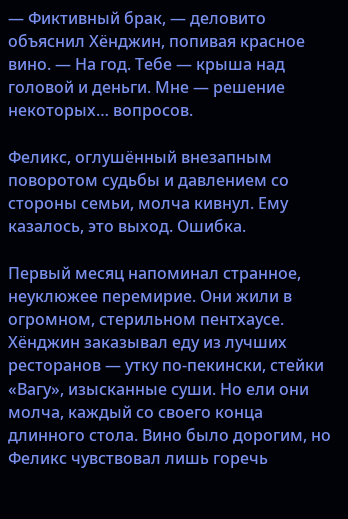— Фиктивный брак, — деловито объяснил Хёнджин, попивая красное вино. — На год. Тебе — крыша над головой и деньги. Мне — решение некоторых… вопросов.

Феликс, оглушённый внезапным поворотом судьбы и давлением со стороны семьи, молча кивнул. Ему казалось, это выход. Ошибка.

Первый месяц напоминал странное, неуклюжее перемирие. Они жили в огромном, стерильном пентхаусе. Хёнджин заказывал еду из лучших ресторанов — утку по-пекински, стейки «Вагу», изысканные суши. Но ели они молча, каждый со своего конца длинного стола. Вино было дорогим, но Феликс чувствовал лишь горечь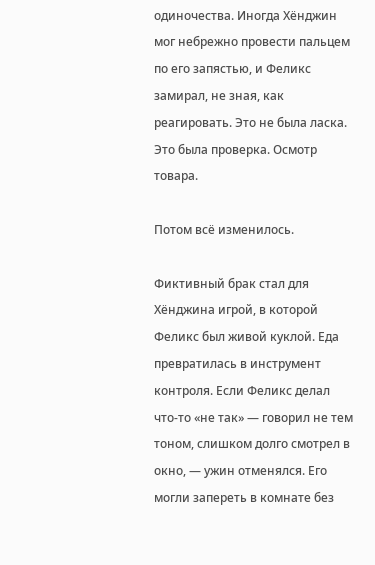одиночества. Иногда Хёнджин мог небрежно провести пальцем по его запястью, и Феликс замирал, не зная, как реагировать. Это не была ласка. Это была проверка. Осмотр товара.

Потом всё изменилось.

Фиктивный брак стал для Хёнджина игрой, в которой Феликс был живой куклой. Еда превратилась в инструмент контроля. Если Феликс делал что-то «не так» — говорил не тем тоном, слишком долго смотрел в окно, — ужин отменялся. Его могли запереть в комнате без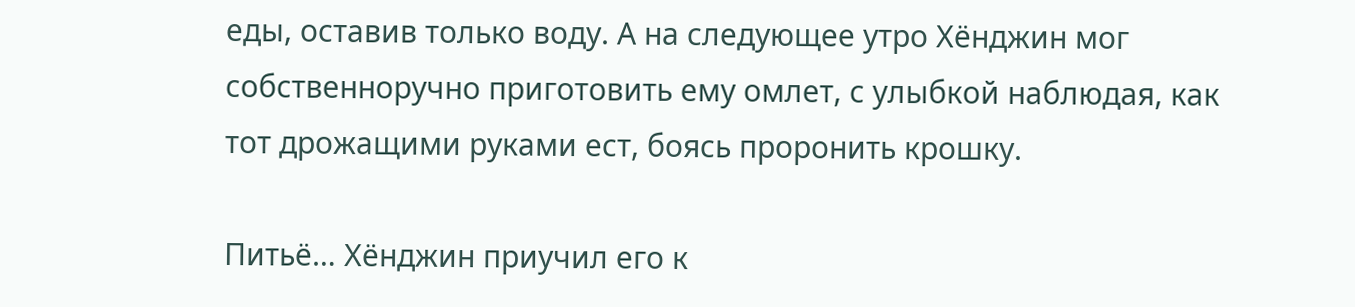еды, оставив только воду. А на следующее утро Хёнджин мог собственноручно приготовить ему омлет, с улыбкой наблюдая, как тот дрожащими руками ест, боясь проронить крошку.

Питьё… Хёнджин приучил его к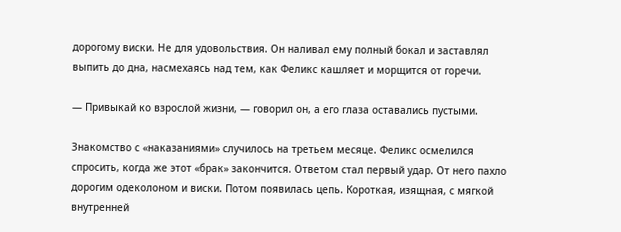дорогому виски. Не для удовольствия. Он наливал ему полный бокал и заставлял выпить до дна, насмехаясь над тем, как Феликс кашляет и морщится от горечи.

— Привыкай ко взрослой жизни, — говорил он, а его глаза оставались пустыми.

Знакомство с «наказаниями» случилось на третьем месяце. Феликс осмелился спросить, когда же этот «брак» закончится. Ответом стал первый удар. От него пахло дорогим одеколоном и виски. Потом появилась цепь. Короткая, изящная, с мягкой внутренней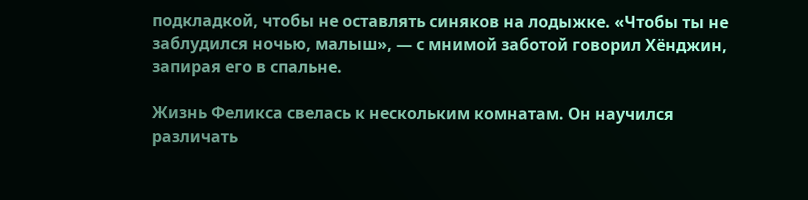подкладкой, чтобы не оставлять синяков на лодыжке. «Чтобы ты не заблудился ночью, малыш», — с мнимой заботой говорил Хёнджин, запирая его в спальне.

Жизнь Феликса свелась к нескольким комнатам. Он научился различать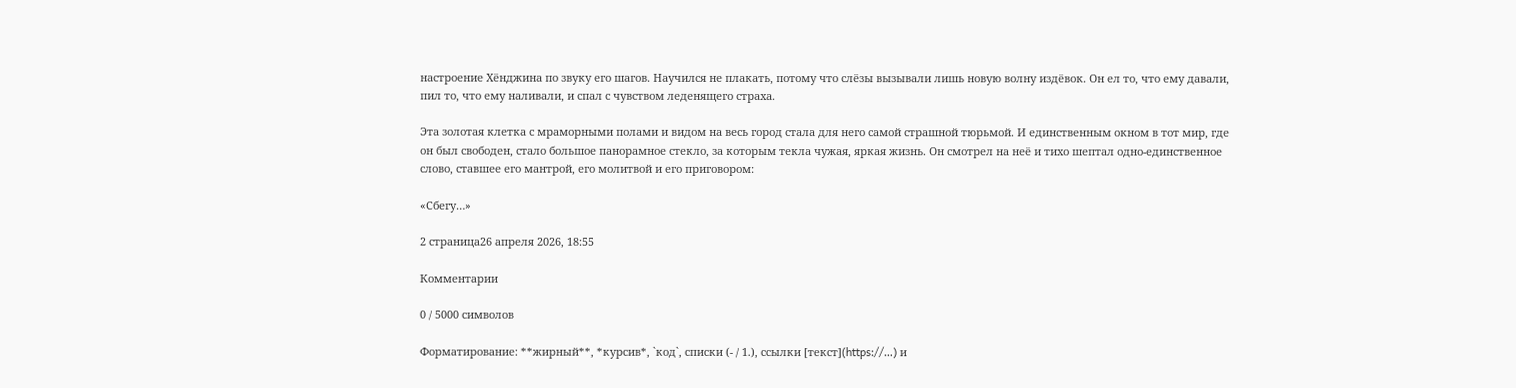настроение Хёнджина по звуку его шагов. Научился не плакать, потому что слёзы вызывали лишь новую волну издёвок. Он ел то, что ему давали, пил то, что ему наливали, и спал с чувством леденящего страха.

Эта золотая клетка с мраморными полами и видом на весь город стала для него самой страшной тюрьмой. И единственным окном в тот мир, где он был свободен, стало большое панорамное стекло, за которым текла чужая, яркая жизнь. Он смотрел на неё и тихо шептал одно-единственное слово, ставшее его мантрой, его молитвой и его приговором:

«Сбегу…»

2 страница26 апреля 2026, 18:55

Комментарии

0 / 5000 символов

Форматирование: **жирный**, *курсив*, `код`, списки (- / 1.), ссылки [текст](https://…) и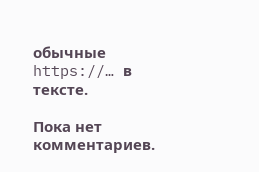обычные https://… в тексте.

Пока нет комментариев.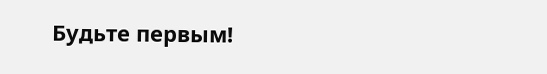Будьте первым!